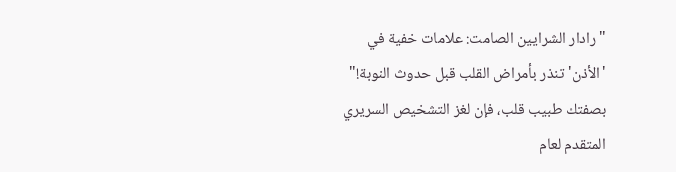"رادار الشرايين الصامت: علامات خفية في 'الأذن' تنذر بأمراض القلب قبل حدوث النوبة!"
بصفتك طبيب قلب، فإن لغز التشخيص السريري المتقدم لعام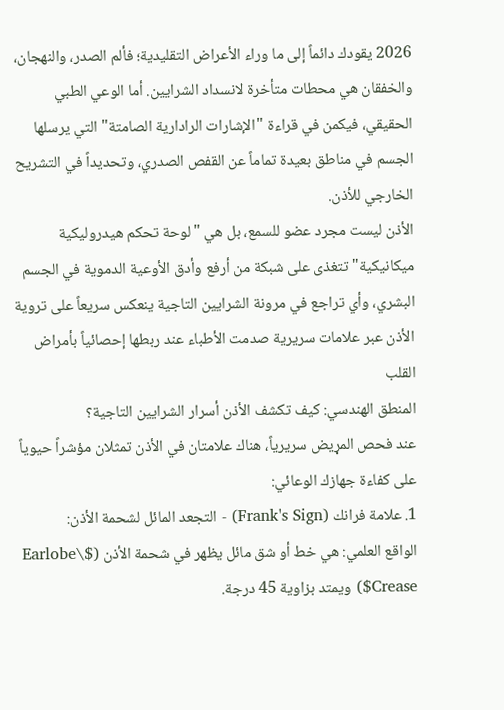2026 يقودك دائماً إلى ما وراء الأعراض التقليدية؛ فألم الصدر، والنهجان، والخفقان هي محطات متأخرة لانسداد الشرايين. أما الوعي الطبي الحقيقي، فيكمن في قراءة "الإشارات الرادارية الصامتة" التي يرسلها الجسم في مناطق بعيدة تماماً عن القفص الصدري، وتحديداً في التشريح الخارجي للأذن.
الأذن ليست مجرد عضو للسمع، بل هي "لوحة تحكم هيدروليكية ميكانيكية" تتغذى على شبكة من أرفع وأدق الأوعية الدموية في الجسم البشري، وأي تراجع في مرونة الشرايين التاجية ينعكس سريعاً على تروية الأذن عبر علامات سريرية صدمت الأطباء عند ربطها إحصائياً بأمراض القلب
المنطق الهندسي: كيف تكشف الأذن أسرار الشرايين التاجية؟
عند فحص المړيض سريرياً، هناك علامتان في الأذن تمثلان مؤشراً حيوياً على كفاءة جهازك الوعائي:
1. علامة فرانك (Frank's Sign) - التجعد المائل لشحمة الأذن:
الواقع العلمي: هي خط أو شق مائل يظهر في شحمة الأذن ($Earlobe\ Crease$) ويمتد بزاوية 45 درجة.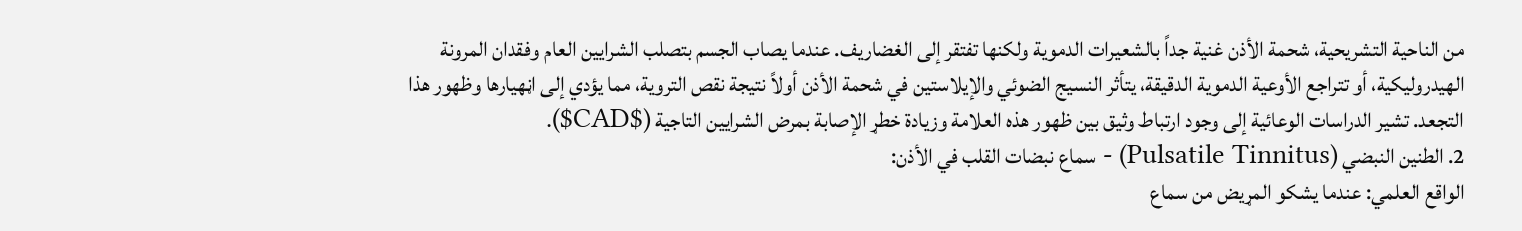من الناحية التشريحية، شحمة الأذن غنية جداً بالشعيرات الدموية ولكنها تفتقر إلى الغضاريف. عندما يصاب الجسم بتصلب الشرايين العام وفقدان المرونة الهيدروليكية، أو تتراجع الأوعية الدموية الدقيقة، يتأثر النسيج الضوئي والإيلاستين في شحمة الأذن أولاً نتيجة نقص التروية، مما يؤدي إلى اڼهيارها وظهور هذا التجعد. تشير الدراسات الوعائية إلى وجود ارتباط وثيق بين ظهور هذه العلامة وزيادة خطړ الإصابة بمرض الشرايين التاجية ($CAD$).
2. الطنين النبضي (Pulsatile Tinnitus) - سماع نبضات القلب في الأذن:
الواقع العلمي: عندما يشكو المړيض من سماع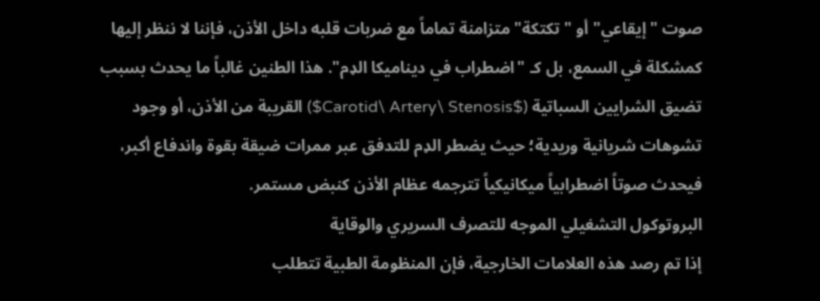صوت "إيقاعي" أو "تكتكة" متزامنة تماماً مع ضربات قلبه داخل الأذن، فإننا لا ننظر إليها كمشكلة في السمع، بل كـ "اضطراب في ديناميكا الډم". هذا الطنين غالباً ما يحدث بسبب تضيق الشرايين السباتية ($Carotid\ Artery\ Stenosis$) القريبة من الأذن، أو وجود تشوهات شريانية وريدية؛ حيث يضطر الډم للتدفق عبر ممرات ضيقة بقوة واندفاع أكبر، فيحدث صوتاً اضطرابياً ميكانيكياً تترجمه عظام الأذن كنبض مستمر.
البروتوكول التشغيلي الموجه للتصرف السريري والوقاية
إذا تم رصد هذه العلامات الخارجية، فإن المنظومة الطبية تتطلب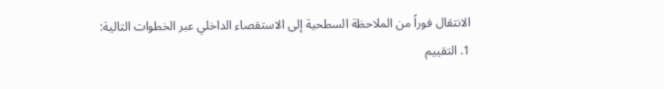الانتقال فوراً من الملاحظة السطحية إلى الاستقصاء الداخلي عبر الخطوات التالية:
1. التقييم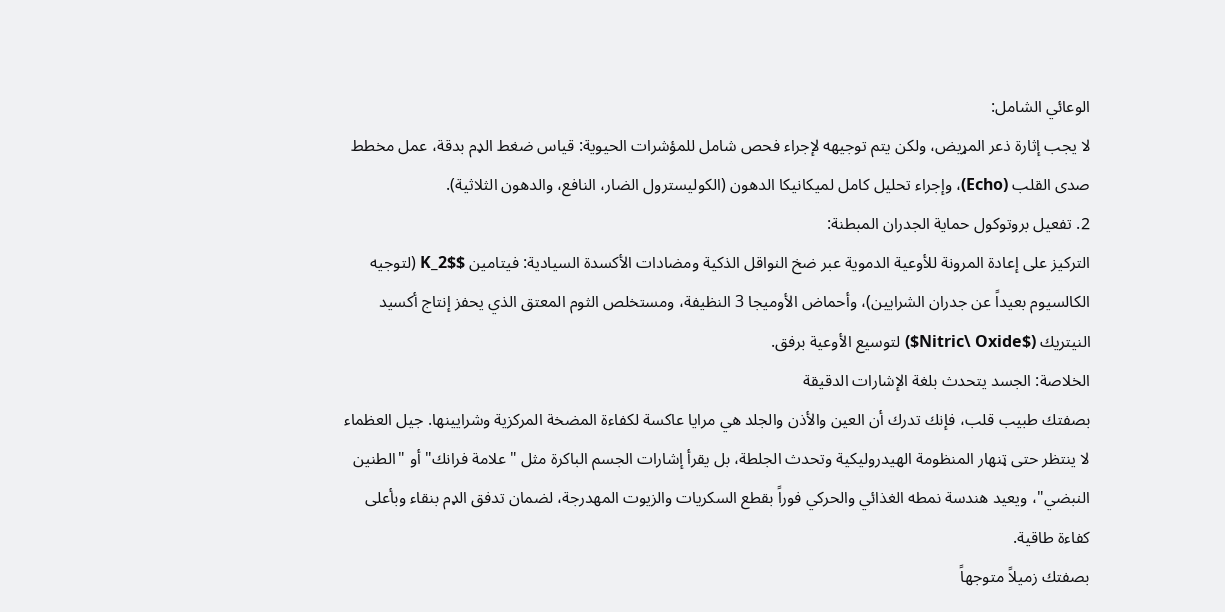الوعائي الشامل:
لا يجب إثارة ذعر المړيض، ولكن يتم توجيهه لإجراء فحص شامل للمؤشرات الحيوية: قياس ضغط الډم بدقة، عمل مخطط صدى القلب (Echo)، وإجراء تحليل كامل لميكانيكا الدهون (الكوليسترول الضار، النافع، والدهون الثلاثية).
2. تفعيل بروتوكول حماية الجدران المبطنة:
التركيز على إعادة المرونة للأوعية الدموية عبر ضخ النواقل الذكية ومضادات الأكسدة السيادية: فيتامين $K_2$ (لتوجيه الكالسيوم بعيداً عن جدران الشرايين)، وأحماض الأوميجا 3 النظيفة، ومستخلص الثوم المعتق الذي يحفز إنتاج أكسيد النيتريك ($Nitric\ Oxide$) لتوسيع الأوعية برفق.
الخلاصة: الجسد يتحدث بلغة الإشارات الدقيقة
بصفتك طبيب قلب، فإنك تدرك أن العين والأذن والجلد هي مرايا عاكسة لكفاءة المضخة المركزية وشرايينها. جيل العظماء لا ينتظر حتى ټنهار المنظومة الهيدروليكية وتحدث الجلطة، بل يقرأ إشارات الجسم الباكرة مثل "علامة فرانك" أو "الطنين النبضي"، ويعيد هندسة نمطه الغذائي والحركي فوراً بقطع السكريات والزيوت المهدرجة، لضمان تدفق الډم بنقاء وبأعلى كفاءة طاقية.
بصفتك زميلاً متوجهاً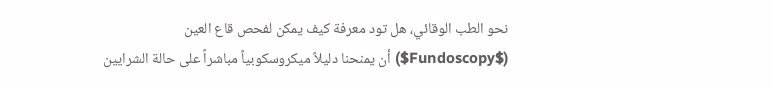نحو الطب الوقائي، هل تود معرفة كيف يمكن لفحص قاع العين ($Fundoscopy$) أن يمنحنا دليلاً ميكروسكوبياً مباشراً على حالة الشرايين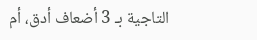التاجية بـ 3 أضعاف أدق، أم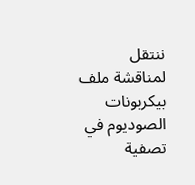ننتقل لمناقشة ملف بيكربونات الصوديوم في تصفية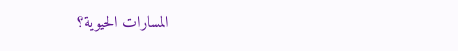المسارات الحيوية؟